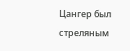Цангер был стреляным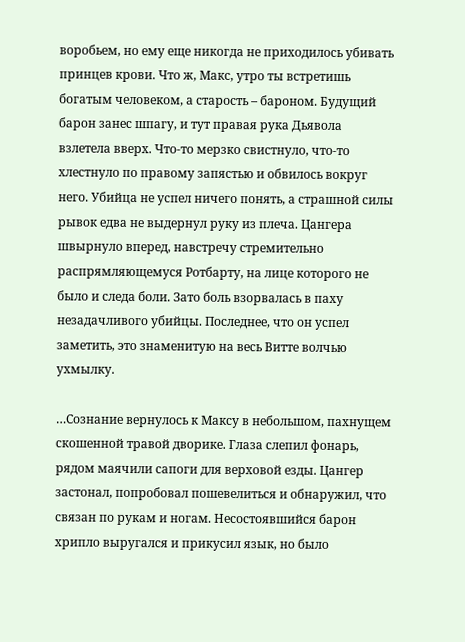воробьем, но ему еще никогда не приходилось убивать принцев крови. Что ж, Макс, утро ты встретишь богатым человеком, а старость – бароном. Будущий барон занес шпагу, и тут правая рука Дьявола взлетела вверх. Что-то мерзко свистнуло, что-то хлестнуло по правому запястью и обвилось вокруг него. Убийца не успел ничего понять, а страшной силы рывок едва не выдернул руку из плеча. Цангера швырнуло вперед, навстречу стремительно распрямляющемуся Ротбарту, на лице которого не было и следа боли. Зато боль взорвалась в паху незадачливого убийцы. Последнее, что он успел заметить, это знаменитую на весь Витте волчью ухмылку.

…Сознание вернулось к Максу в небольшом, пахнущем скошенной травой дворике. Глаза слепил фонарь, рядом маячили сапоги для верховой езды. Цангер застонал, попробовал пошевелиться и обнаружил, что связан по рукам и ногам. Несостоявшийся барон хрипло выругался и прикусил язык, но было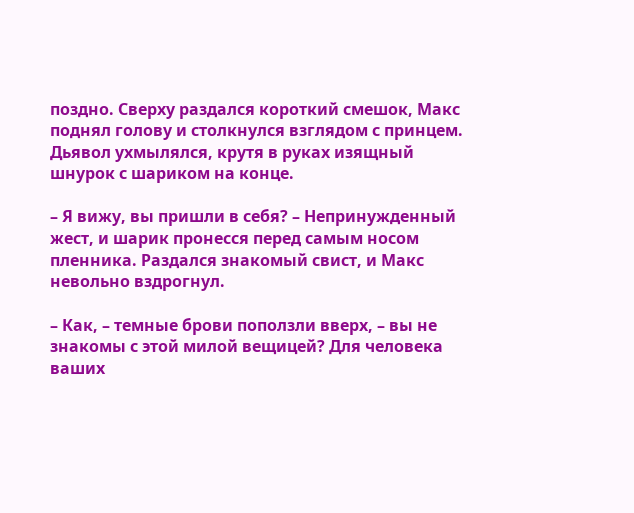поздно. Сверху раздался короткий смешок, Макс поднял голову и столкнулся взглядом с принцем. Дьявол ухмылялся, крутя в руках изящный шнурок с шариком на конце.

– Я вижу, вы пришли в себя? – Непринужденный жест, и шарик пронесся перед самым носом пленника. Раздался знакомый свист, и Макс невольно вздрогнул.

– Как, – темные брови поползли вверх, – вы не знакомы с этой милой вещицей? Для человека ваших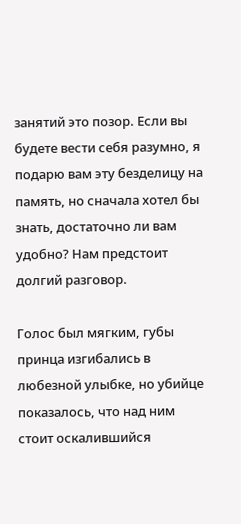занятий это позор. Если вы будете вести себя разумно, я подарю вам эту безделицу на память, но сначала хотел бы знать, достаточно ли вам удобно? Нам предстоит долгий разговор.

Голос был мягким, губы принца изгибались в любезной улыбке, но убийце показалось, что над ним стоит оскалившийся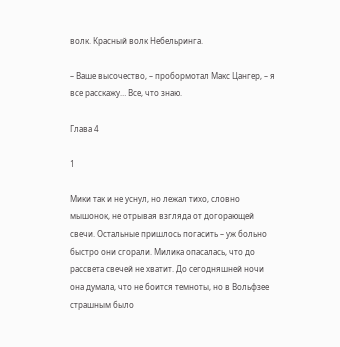волк. Красный волк Небельринга.

– Ваше высочество, – пробормотал Макс Цангер, – я все расскажу… Все, что знаю.

Глава 4

1

Мики так и не уснул, но лежал тихо, словно мышонок, не отрывая взгляда от догорающей свечи. Остальные пришлось погасить – уж больно быстро они сгорали. Милика опасалась, что до рассвета свечей не хватит. До сегодняшней ночи она думала, что не боится темноты, но в Вольфзее страшным было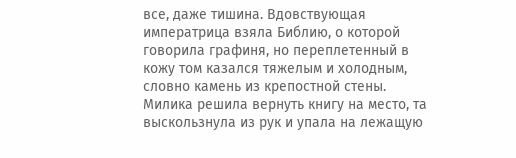все, даже тишина. Вдовствующая императрица взяла Библию, о которой говорила графиня, но переплетенный в кожу том казался тяжелым и холодным, словно камень из крепостной стены. Милика решила вернуть книгу на место, та выскользнула из рук и упала на лежащую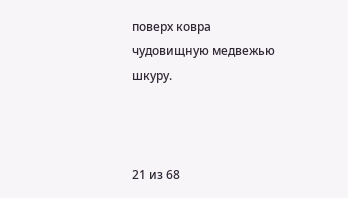поверх ковра чудовищную медвежью шкуру.



21 из 68